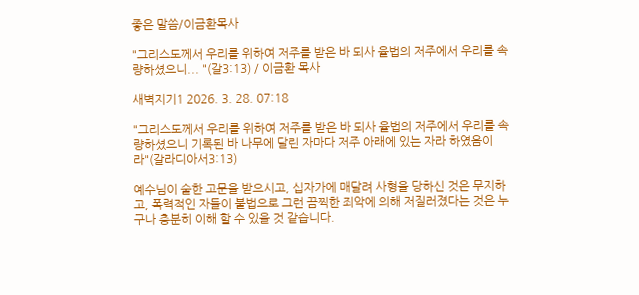좋은 말씀/이금환목사

"그리스도께서 우리를 위하여 저주를 받은 바 되사 율법의 저주에서 우리를 속량하셨으니... "(갈3:13) / 이금환 목사

새벽지기1 2026. 3. 28. 07:18

"그리스도께서 우리를 위하여 저주를 받은 바 되사 율법의 저주에서 우리를 속량하셨으니 기록된 바 나무에 달린 자마다 저주 아래에 있는 자라 하였음이라"(갈라디아서3:13)

예수님이 숱한 고문을 받으시고, 십자가에 매달려 사형을 당하신 것은 무지하고, 폭력적인 자들이 불법으로 그런 끔찍한 죄악에 의해 저질러졌다는 것은 누구나 충분히 이해 할 수 있을 것 같습니다.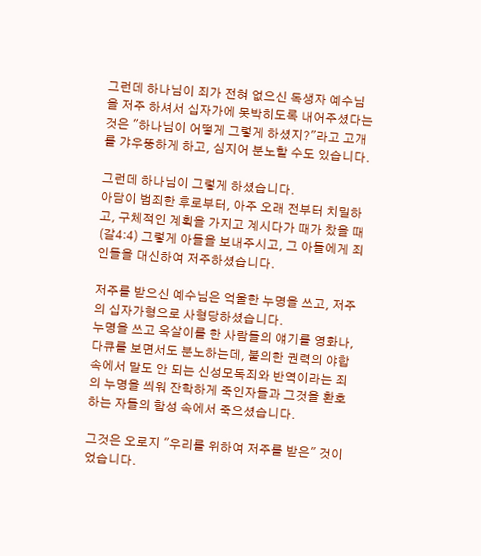그런데 하나님이 죄가 전혀 없으신 독생자 예수님을 저주 하셔서 십자가에 못박히도록 내어주셨다는 것은 "하나님이 어떻게 그렇게 하셨지?"라고 고개를 갸우뚱하게 하고, 심지어 분노할 수도 있습니다.

그런데 하나님이 그렇게 하셨습니다.
아담이 범죄한 후로부터, 아주 오래 전부터 치밀하고, 구체적인 계획을 가지고 계시다가 때가 찼을 때(갈4:4) 그렇게 아들을 보내주시고, 그 아들에게 죄인들을 대신하여 저주하셨습니다.

저주를 받으신 예수님은 억울한 누명을 쓰고, 저주의 십자가형으로 사형당하셨습니다.
누명을 쓰고 옥살이를 한 사람들의 얘기를 영화나, 다큐를 보면서도 분노하는데, 불의한 권력의 야합 속에서 말도 안 되는 신성모독죄와 반역이라는 죄의 누명을 씌워 잔학하게 죽인자들과 그것을 환호하는 자들의 함성 속에서 죽으셨습니다.

그것은 오로지 "우리를 위하여 저주를 받은" 것이었습니다.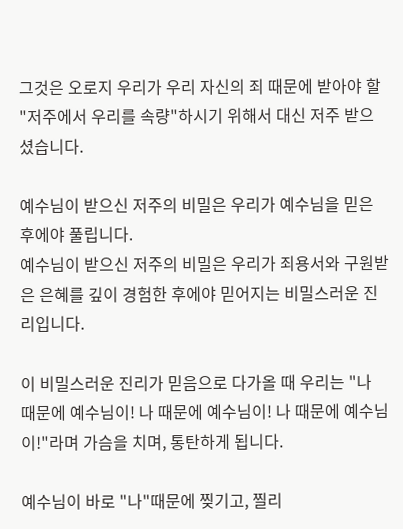그것은 오로지 우리가 우리 자신의 죄 때문에 받아야 할 "저주에서 우리를 속량"하시기 위해서 대신 저주 받으셨습니다.

예수님이 받으신 저주의 비밀은 우리가 예수님을 믿은 후에야 풀립니다.
예수님이 받으신 저주의 비밀은 우리가 죄용서와 구원받은 은혜를 깊이 경험한 후에야 믿어지는 비밀스러운 진리입니다.

이 비밀스러운 진리가 믿음으로 다가올 때 우리는 "나 때문에 예수님이! 나 때문에 예수님이! 나 때문에 예수님이!"라며 가슴을 치며, 통탄하게 됩니다.

예수님이 바로 "나"때문에 찢기고, 찔리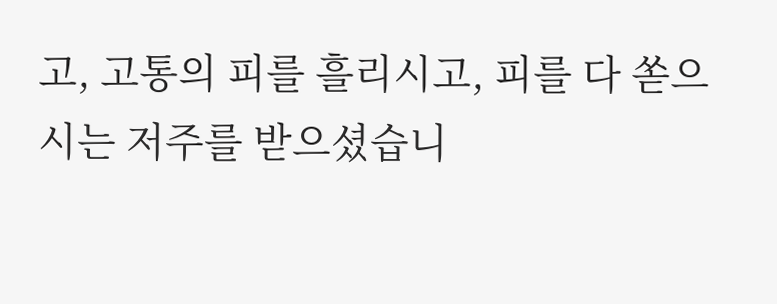고, 고통의 피를 흘리시고, 피를 다 쏟으시는 저주를 받으셨습니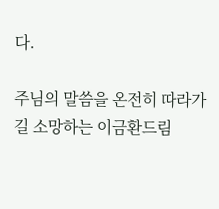다.

주님의 말씀을 온전히 따라가길 소망하는 이금환드림